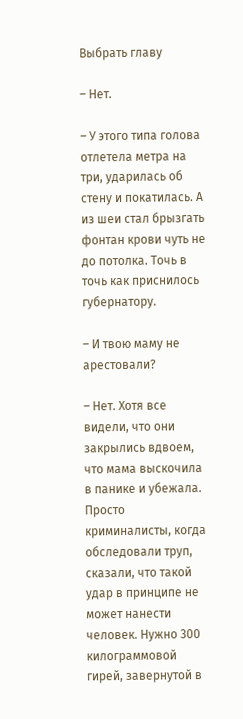Выбрать главу

– Нет.

– У этого типа голова отлетела метра на три, ударилась об стену и покатилась. А из шеи стал брызгать фонтан крови чуть не до потолка. Точь в точь как приснилось губернатору.

– И твою маму не арестовали?

– Нет. Хотя все видели, что они закрылись вдвоем, что мама выскочила в панике и убежала. Просто криминалисты, когда обследовали труп, сказали, что такой удар в принципе не может нанести человек. Нужно 300 килограммовой гирей, завернутой в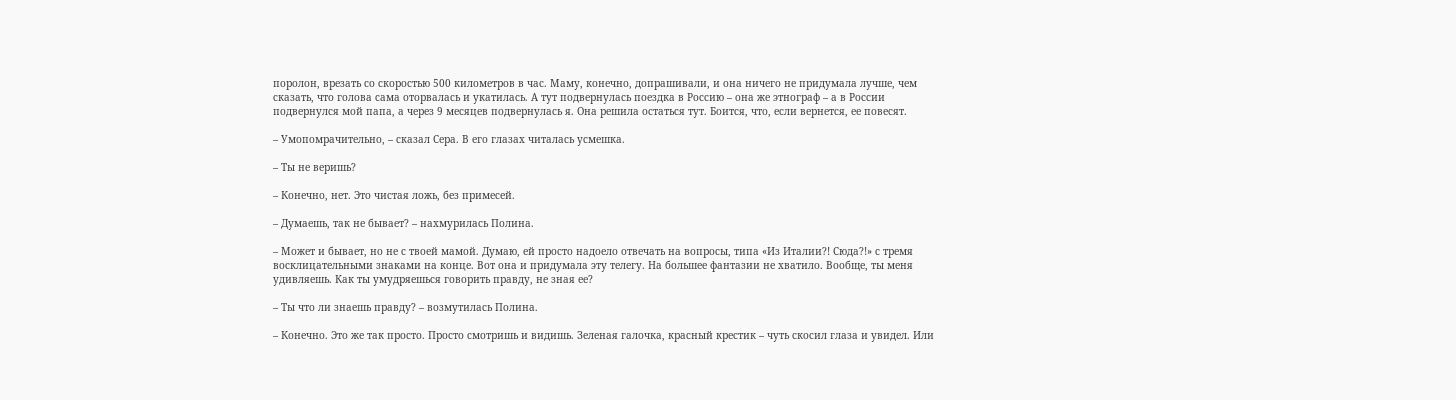поролон, врезать со скоростью 500 километров в час. Маму, конечно, допрашивали, и она ничего не придумала лучше, чем сказать, что голова сама оторвалась и укатилась. А тут подвернулась поездка в Россию – она же этнограф – а в России подвернулся мой папа, а через 9 месяцев подвернулась я. Она решила остаться тут. Боится, что, если вернется, ее повесят.

– Умопомрачительно, – сказал Сера. В его глазах читалась усмешка.

– Ты не веришь?

– Конечно, нет. Это чистая ложь, без примесей.

– Думаешь, так не бывает? – нахмурилась Полина.

– Может и бывает, но не с твоей мамой. Думаю, ей просто надоело отвечать на вопросы, типа «Из Италии?! Сюда?!» с тремя восклицательными знаками на конце. Вот она и придумала эту телегу. На большее фантазии не хватило. Вообще, ты меня удивляешь. Как ты умудряешься говорить правду, не зная ее?

– Ты что ли знаешь правду? – возмутилась Полина.

– Конечно. Это же так просто. Просто смотришь и видишь. Зеленая галочка, красный крестик – чуть скосил глаза и увидел. Или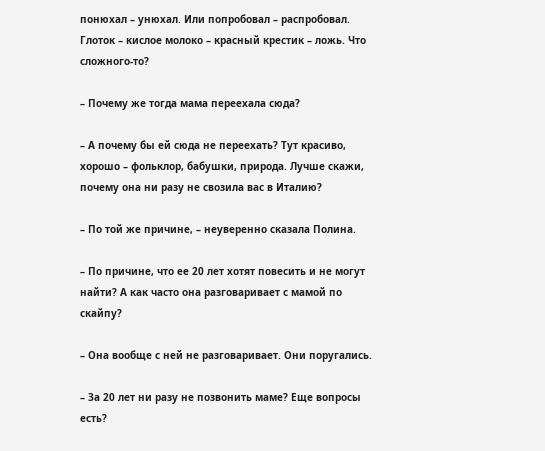понюхал – унюхал. Или попробовал – распробовал. Глоток – кислое молоко – красный крестик – ложь. Что сложного-то?

– Почему же тогда мама переехала сюда?

– А почему бы ей сюда не переехать? Тут красиво, хорошо – фольклор, бабушки, природа. Лучше скажи, почему она ни разу не свозила вас в Италию?

– По той же причине, – неуверенно сказала Полина.

– По причине, что ее 20 лет хотят повесить и не могут найти? А как часто она разговаривает с мамой по скайпу?

– Она вообще с ней не разговаривает. Они поругались.

– За 20 лет ни разу не позвонить маме? Еще вопросы есть?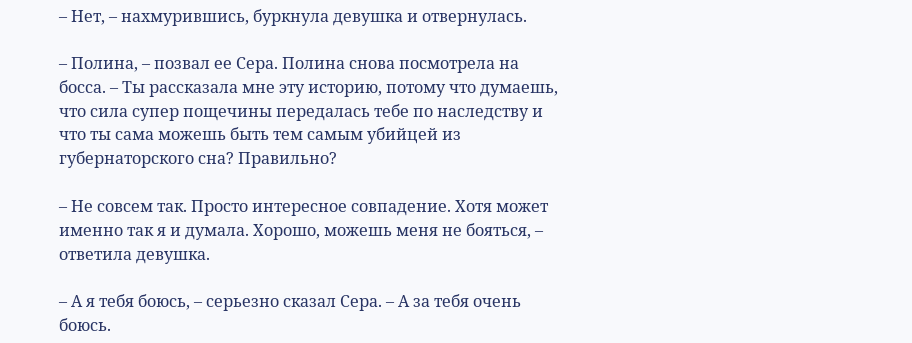– Нет, – нахмурившись, буркнула девушка и отвернулась.

– Полина, – позвал ее Сера. Полина снова посмотрела на босса. – Ты рассказала мне эту историю, потому что думаешь, что сила супер пощечины передалась тебе по наследству и что ты сама можешь быть тем самым убийцей из губернаторского сна? Правильно?

– Не совсем так. Просто интересное совпадение. Хотя может именно так я и думала. Хорошо, можешь меня не бояться, – ответила девушка.

– А я тебя боюсь, – серьезно сказал Сера. – А за тебя очень боюсь.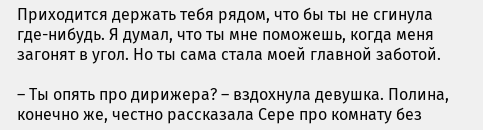Приходится держать тебя рядом, что бы ты не сгинула где-нибудь. Я думал, что ты мне поможешь, когда меня загонят в угол. Но ты сама стала моей главной заботой.

– Ты опять про дирижера? – вздохнула девушка. Полина, конечно же, честно рассказала Сере про комнату без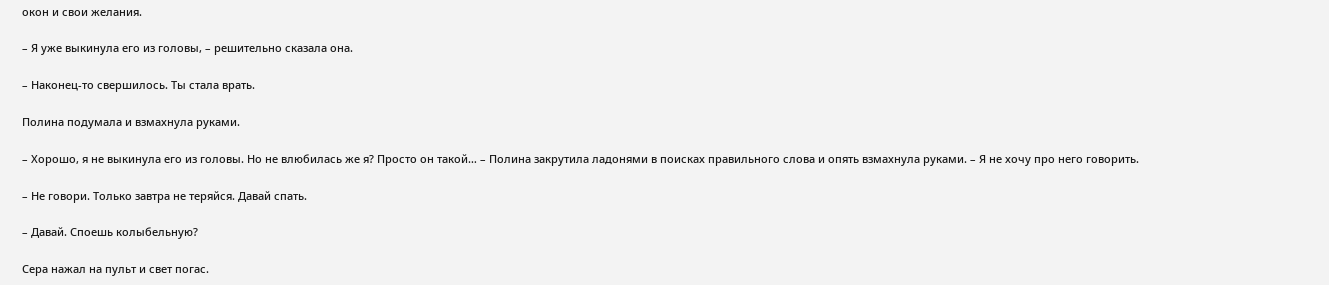окон и свои желания.

– Я уже выкинула его из головы, – решительно сказала она.

– Наконец-то свершилось. Ты стала врать.

Полина подумала и взмахнула руками.

– Хорошо, я не выкинула его из головы. Но не влюбилась же я? Просто он такой… – Полина закрутила ладонями в поисках правильного слова и опять взмахнула руками. – Я не хочу про него говорить.

– Не говори. Только завтра не теряйся. Давай спать.

– Давай. Споешь колыбельную?

Сера нажал на пульт и свет погас.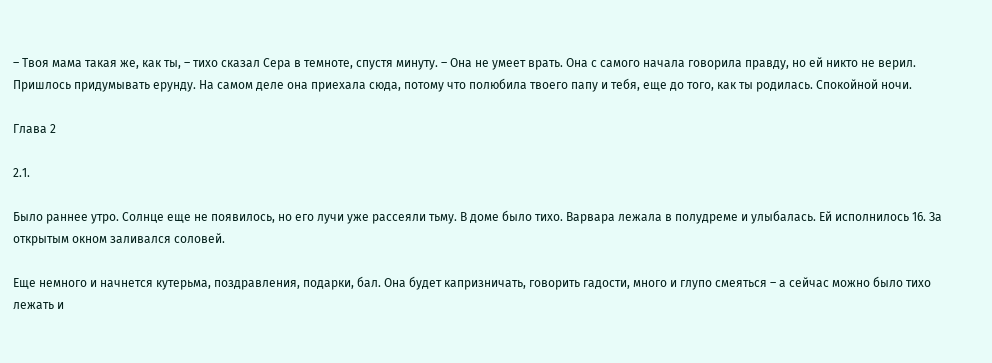– Твоя мама такая же, как ты, – тихо сказал Сера в темноте, спустя минуту. – Она не умеет врать. Она с самого начала говорила правду, но ей никто не верил. Пришлось придумывать ерунду. На самом деле она приехала сюда, потому что полюбила твоего папу и тебя, еще до того, как ты родилась. Спокойной ночи.

Глава 2

2.1.

Было раннее утро. Солнце еще не появилось, но его лучи уже рассеяли тьму. В доме было тихо. Варвара лежала в полудреме и улыбалась. Ей исполнилось 16. За открытым окном заливался соловей.

Еще немного и начнется кутерьма, поздравления, подарки, бал. Она будет капризничать, говорить гадости, много и глупо смеяться – а сейчас можно было тихо лежать и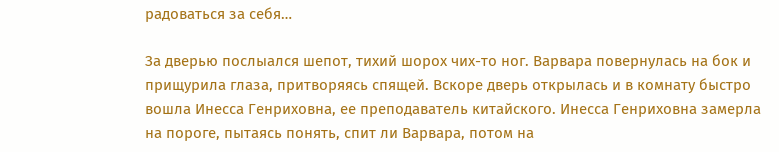радоваться за себя…

За дверью послыался шепот, тихий шорох чих-то ног. Варвара повернулась на бок и прищурила глаза, притворяясь спящей. Вскоре дверь открылась и в комнату быстро вошла Инесса Генриховна, ее преподаватель китайского. Инесса Генриховна замерла на пороге, пытаясь понять, спит ли Варвара, потом на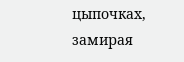цыпочках, замирая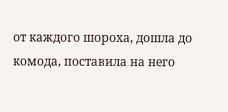от каждого шороха, дошла до комода, поставила на него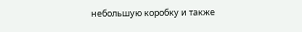небольшую коробку и также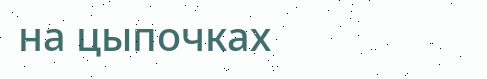на цыпочках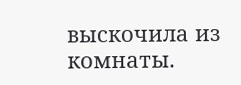выскочила из комнаты.